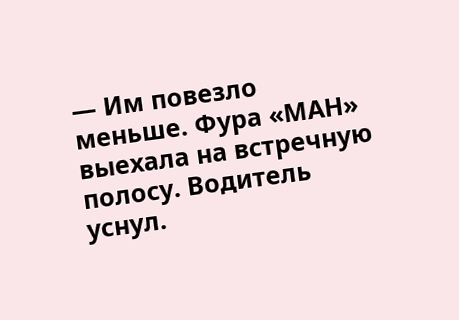— Им повезло меньше. Фура «МАН» выехала на встречную полосу. Водитель уснул.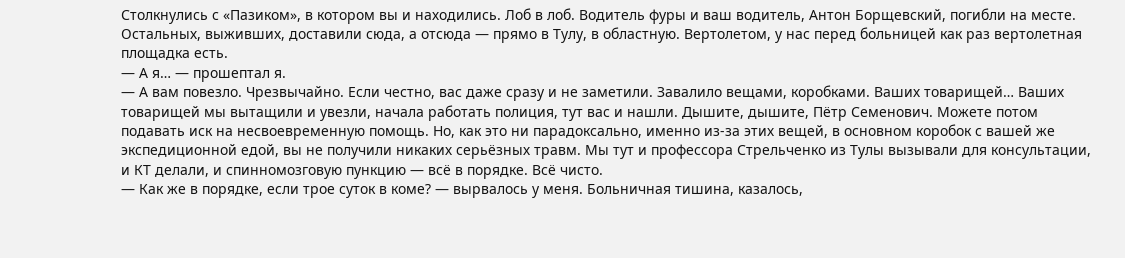Столкнулись с «Пазиком», в котором вы и находились. Лоб в лоб. Водитель фуры и ваш водитель, Антон Борщевский, погибли на месте. Остальных, выживших, доставили сюда, а отсюда — прямо в Тулу, в областную. Вертолетом, у нас перед больницей как раз вертолетная площадка есть.
— А я… — прошептал я.
— А вам повезло. Чрезвычайно. Если честно, вас даже сразу и не заметили. Завалило вещами, коробками. Ваших товарищей… Ваших товарищей мы вытащили и увезли, начала работать полиция, тут вас и нашли. Дышите, дышите, Пётр Семенович. Можете потом подавать иск на несвоевременную помощь. Но, как это ни парадоксально, именно из-за этих вещей, в основном коробок с вашей же экспедиционной едой, вы не получили никаких серьёзных травм. Мы тут и профессора Стрельченко из Тулы вызывали для консультации, и КТ делали, и спинномозговую пункцию — всё в порядке. Всё чисто.
— Как же в порядке, если трое суток в коме? — вырвалось у меня. Больничная тишина, казалось,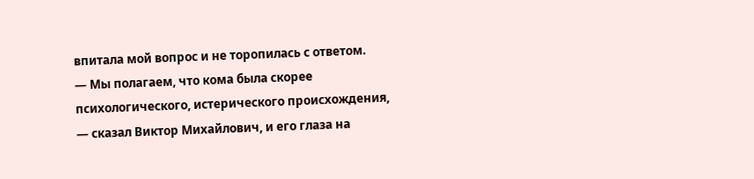впитала мой вопрос и не торопилась с ответом.
— Мы полагаем, что кома была скорее психологического, истерического происхождения, — сказал Виктор Михайлович, и его глаза на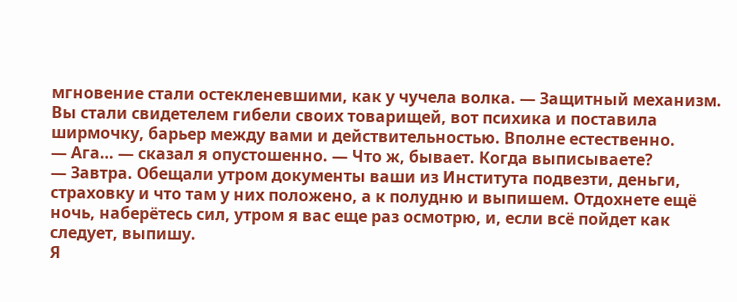мгновение стали остекленевшими, как у чучела волка. — Защитный механизм. Вы стали свидетелем гибели своих товарищей, вот психика и поставила ширмочку, барьер между вами и действительностью. Вполне естественно.
— Ага… — сказал я опустошенно. — Что ж, бывает. Когда выписываете?
— Завтра. Обещали утром документы ваши из Института подвезти, деньги, страховку и что там у них положено, а к полудню и выпишем. Отдохнете ещё ночь, наберётесь сил, утром я вас еще раз осмотрю, и, если всё пойдет как следует, выпишу.
Я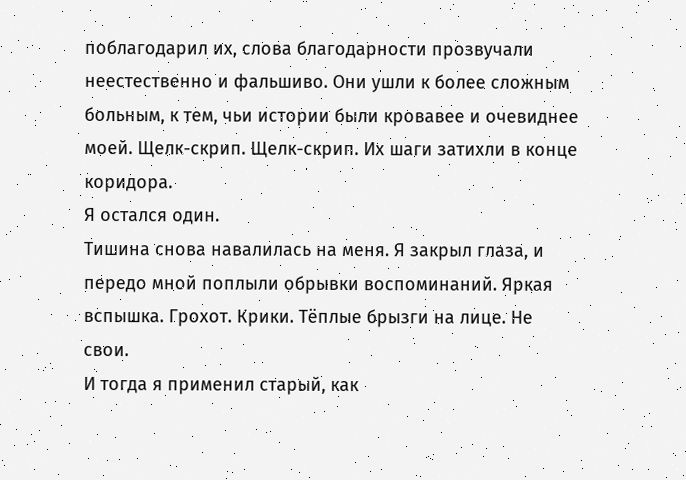поблагодарил их, слова благодарности прозвучали неестественно и фальшиво. Они ушли к более сложным больным, к тем, чьи истории были кровавее и очевиднее моей. Щелк-скрип. Щелк-скрип. Их шаги затихли в конце коридора.
Я остался один.
Тишина снова навалилась на меня. Я закрыл глаза, и передо мной поплыли обрывки воспоминаний. Яркая вспышка. Грохот. Крики. Тёплые брызги на лице. Не свои.
И тогда я применил старый, как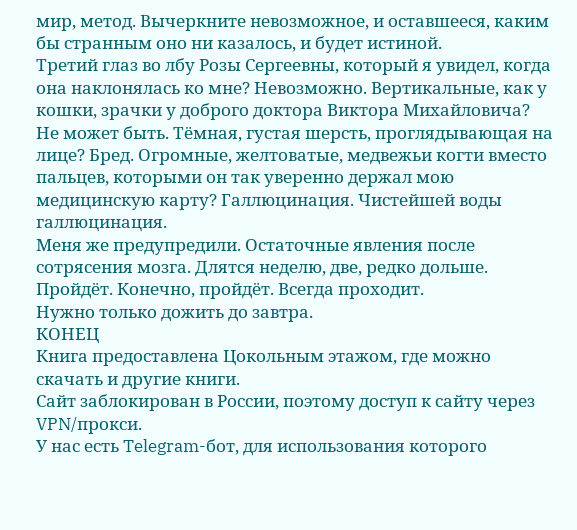мир, метод. Вычеркните невозможное, и оставшееся, каким бы странным оно ни казалось, и будет истиной.
Третий глаз во лбу Розы Сергеевны, который я увидел, когда она наклонялась ко мне? Невозможно. Вертикальные, как у кошки, зрачки у доброго доктора Виктора Михайловича? Не может быть. Тёмная, густая шерсть, проглядывающая на лице? Бред. Огромные, желтоватые, медвежьи когти вместо пальцев, которыми он так уверенно держал мою медицинскую карту? Галлюцинация. Чистейшей воды галлюцинация.
Меня же предупредили. Остаточные явления после сотрясения мозга. Длятся неделю, две, редко дольше.
Пройдёт. Конечно, пройдёт. Всегда проходит.
Нужно только дожить до завтра.
КОНЕЦ
Книга предоставлена Цокольным этажом, где можно скачать и другие книги.
Сайт заблокирован в России, поэтому доступ к сайту через VPN/прокси.
У нас есть Telegram-бот, для использования которого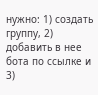нужно: 1) создать группу, 2) добавить в нее бота по ссылке и 3)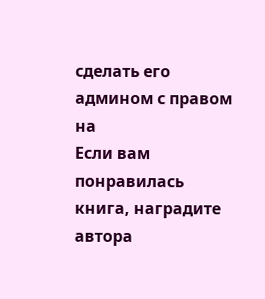сделать его админом с правом на
Если вам понравилась книга, наградите автора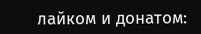лайком и донатом: